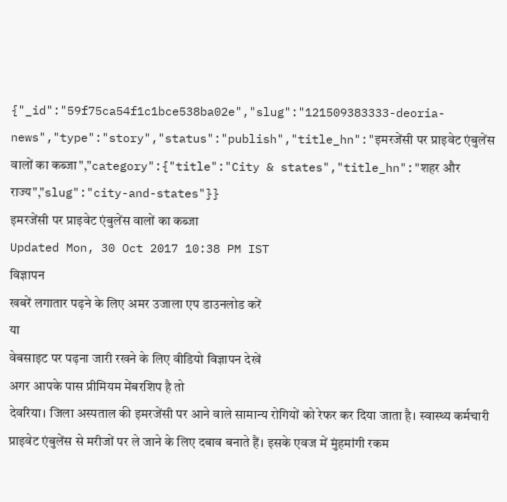{"_id":"59f75ca54f1c1bce538ba02e","slug":"121509383333-deoria-news","type":"story","status":"publish","title_hn":"इमरजेंसी पर प्राइवेट एंबुलेंस वालों का कब्जा","category":{"title":"City & states","title_hn":"शहर और राज्य","slug":"city-and-states"}}
इमरजेंसी पर प्राइवेट एंबुलेंस वालों का कब्जा
Updated Mon, 30 Oct 2017 10:38 PM IST
विज्ञापन
खबरें लगातार पढ़ने के लिए अमर उजाला एप डाउनलोड करें
या
वेबसाइट पर पढ़ना जारी रखने के लिए वीडियो विज्ञापन देखें
अगर आपके पास प्रीमियम मेंबरशिप है तो
देवरिया। जिला अस्पताल की इमरजेंसी पर आने वाले सामान्य रोगियों को रेफर कर दिया जाता है। स्वास्थ्य कर्मचारी प्राइवेट एंबुलेंस से मरीजों पर ले जाने के लिए दबाव बनाते हैं। इसके एवज में मुंहमांगी रकम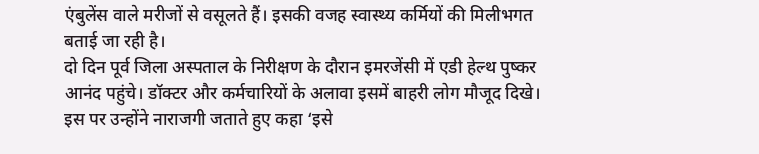एंबुलेंस वाले मरीजों से वसूलते हैं। इसकी वजह स्वास्थ्य कर्मियों की मिलीभगत बताई जा रही है।
दो दिन पूर्व जिला अस्पताल के निरीक्षण के दौरान इमरजेंसी में एडी हेल्थ पुष्कर आनंद पहुंचे। डॉक्टर और कर्मचारियों के अलावा इसमें बाहरी लोग मौजूद दिखे। इस पर उन्होंने नाराजगी जताते हुए कहा ‘इसे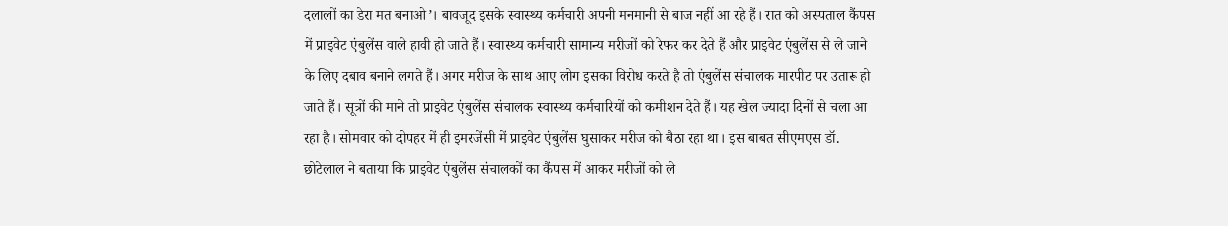दलालों का डेरा मत बनाओ’। बावजूद इसके स्वास्थ्य कर्मचारी अपनी मनमानी से बाज नहीं आ रहे हैं। रात को अस्पताल कैंपस में प्राइवेट एंबुलेंस वाले हावी हो जाते हैं। स्वास्थ्य कर्मचारी सामान्य मरीजों को रेफर कर देते हैं और प्राइवेट एंबुलेंस से ले जाने के लिए दबाव बनाने लगते हैं। अगर मरीज के साथ आए लोग इसका विरोध करते है तो एंबुलेंस संचालक मारपीट पर उतारू हो जाते हैं। सूत्रों की माने तो प्राइवेट एंबुलेंस संचालक स्वास्थ्य कर्मचारियों को कमीशन देते हैं। यह खेल ज्यादा दिनों से चला आ रहा है। सोमवार को दोपहर में ही इमरजेंसी में प्राइवेट एंबुलेंस घुसाकर मरीज को बैठा रहा था। इस बाबत सीएमएस डॉ. छोटेलाल ने बताया कि प्राइवेट एंबुलेंस संचालकों का कैंपस में आकर मरीजों को ले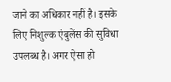जाने का अधिकार नहीं है। इसके लिए निशुल्क एंबुलेंस की सुविधा उपलब्ध है। अगर ऐसा हो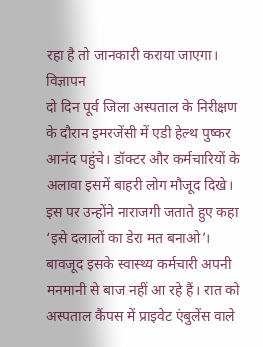रहा है तो जानकारी कराया जाएगा।
विज्ञापन
दो दिन पूर्व जिला अस्पताल के निरीक्षण के दौरान इमरजेंसी में एडी हेल्थ पुष्कर आनंद पहुंचे। डॉक्टर और कर्मचारियों के अलावा इसमें बाहरी लोग मौजूद दिखे। इस पर उन्होंने नाराजगी जताते हुए कहा ‘इसे दलालों का डेरा मत बनाओ’। बावजूद इसके स्वास्थ्य कर्मचारी अपनी मनमानी से बाज नहीं आ रहे हैं। रात को अस्पताल कैंपस में प्राइवेट एंबुलेंस वाले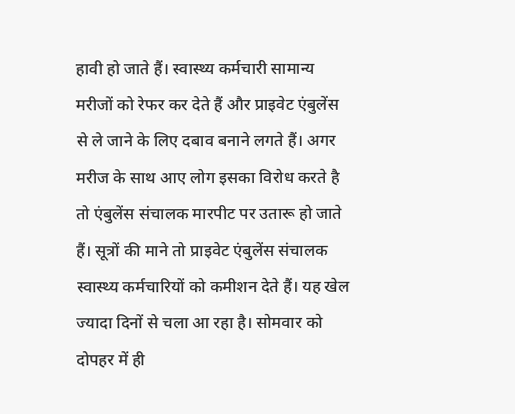हावी हो जाते हैं। स्वास्थ्य कर्मचारी सामान्य मरीजों को रेफर कर देते हैं और प्राइवेट एंबुलेंस से ले जाने के लिए दबाव बनाने लगते हैं। अगर मरीज के साथ आए लोग इसका विरोध करते है तो एंबुलेंस संचालक मारपीट पर उतारू हो जाते हैं। सूत्रों की माने तो प्राइवेट एंबुलेंस संचालक स्वास्थ्य कर्मचारियों को कमीशन देते हैं। यह खेल ज्यादा दिनों से चला आ रहा है। सोमवार को दोपहर में ही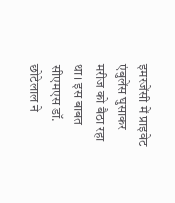इमरजेंसी में प्राइवेट एंबुलेंस घुसाकर मरीज को बैठा रहा था। इस बाबत सीएमएस डॉ. छोटेलाल ने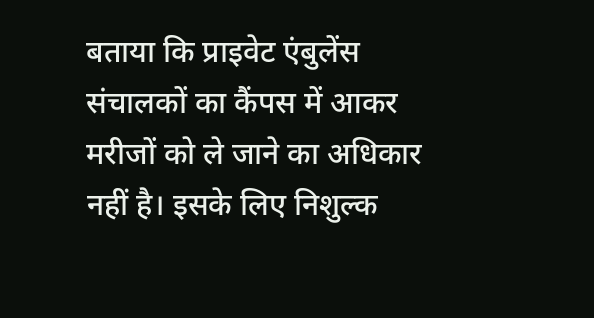बताया कि प्राइवेट एंबुलेंस संचालकों का कैंपस में आकर मरीजों को ले जाने का अधिकार नहीं है। इसके लिए निशुल्क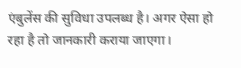एंबुलेंस की सुविधा उपलब्ध है। अगर ऐसा हो रहा है तो जानकारी कराया जाएगा।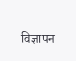विज्ञापन